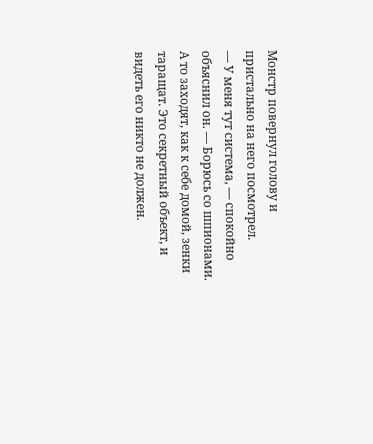Монстр повернул голову и пристально на него посмотрел.
— У меня тут система, — спокойно объяснил он. — Борюсь со шпионами. А то заходят, как к себе домой, зенки таращат. Это секретный объект, и видеть его никто не должен.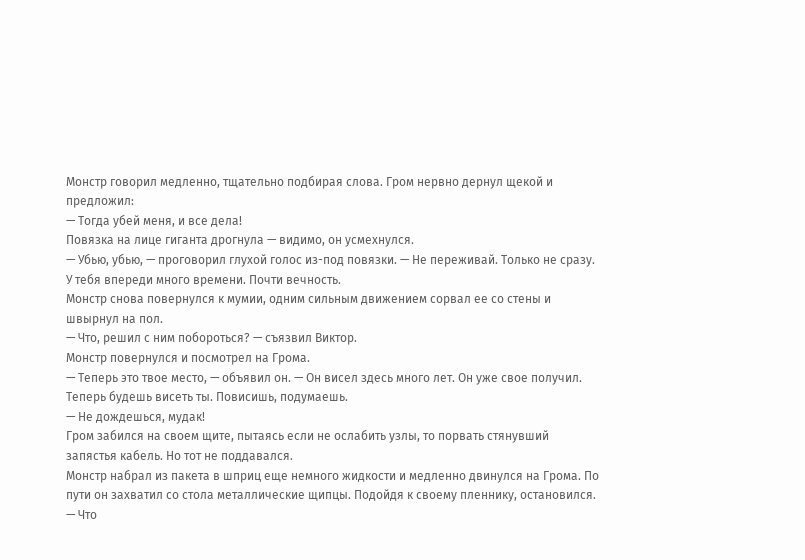Монстр говорил медленно, тщательно подбирая слова. Гром нервно дернул щекой и предложил:
— Тогда убей меня, и все дела!
Повязка на лице гиганта дрогнула — видимо, он усмехнулся.
— Убью, убью, — проговорил глухой голос из-под повязки. — Не переживай. Только не сразу. У тебя впереди много времени. Почти вечность.
Монстр снова повернулся к мумии, одним сильным движением сорвал ее со стены и швырнул на пол.
— Что, решил с ним побороться? — съязвил Виктор.
Монстр повернулся и посмотрел на Грома.
— Теперь это твое место, — объявил он. — Он висел здесь много лет. Он уже свое получил. Теперь будешь висеть ты. Повисишь, подумаешь.
— Не дождешься, мудак!
Гром забился на своем щите, пытаясь если не ослабить узлы, то порвать стянувший запястья кабель. Но тот не поддавался.
Монстр набрал из пакета в шприц еще немного жидкости и медленно двинулся на Грома. По пути он захватил со стола металлические щипцы. Подойдя к своему пленнику, остановился.
— Что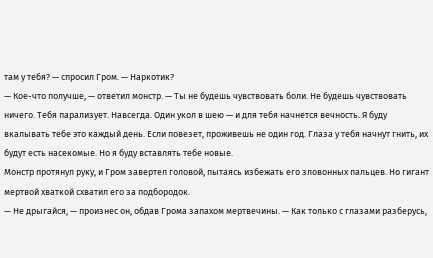там у тебя? — спросил Гром. — Наркотик?
— Кое-что получше, — ответил монстр. — Ты не будешь чувствовать боли. Не будешь чувствовать ничего. Тебя парализует. Навсегда. Один укол в шею — и для тебя начнется вечность. Я буду вкалывать тебе это каждый день. Если повезет, проживешь не один год. Глаза у тебя начнут гнить, их будут есть насекомые. Но я буду вставлять тебе новые.
Монстр протянул руку, и Гром завертел головой, пытаясь избежать его зловонных пальцев. Но гигант мертвой хваткой схватил его за подбородок.
— Не дрыгайся, — произнес он, обдав Грома запахом мертвечины. — Как только с глазами разберусь,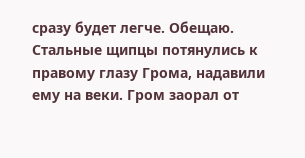сразу будет легче. Обещаю.
Стальные щипцы потянулись к правому глазу Грома, надавили ему на веки. Гром заорал от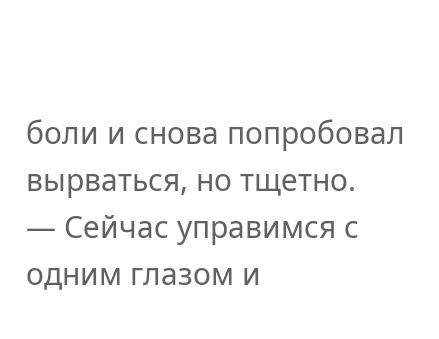боли и снова попробовал вырваться, но тщетно.
— Сейчас управимся с одним глазом и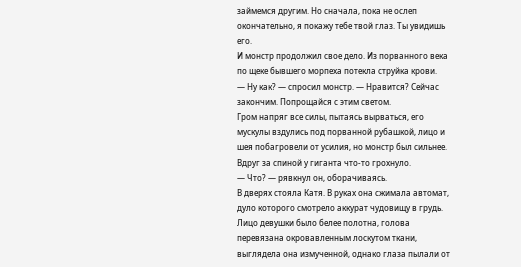займемся другим. Но сначала, пока не ослеп окончательно, я покажу тебе твой глаз. Ты увидишь его.
И монстр продолжил свое дело. Из порванного века по щеке бывшего морпеха потекла струйка крови.
— Ну как? — спросил монстр. — Нравится? Сейчас закончим. Попрощайся с этим светом.
Гром напряг все силы, пытаясь вырваться, его мускулы вздулись под порванной рубашкой, лицо и шея побагровели от усилия, но монстр был сильнее.
Вдруг за спиной у гиганта что-то грохнуло.
— Что? — рявкнул он, оборачиваясь.
В дверях стояла Катя. В руках она сжимала автомат, дуло которого смотрело аккурат чудовищу в грудь. Лицо девушки было белее полотна, голова перевязана окровавленным лоскутом ткани, выглядела она измученной, однако глаза пылали от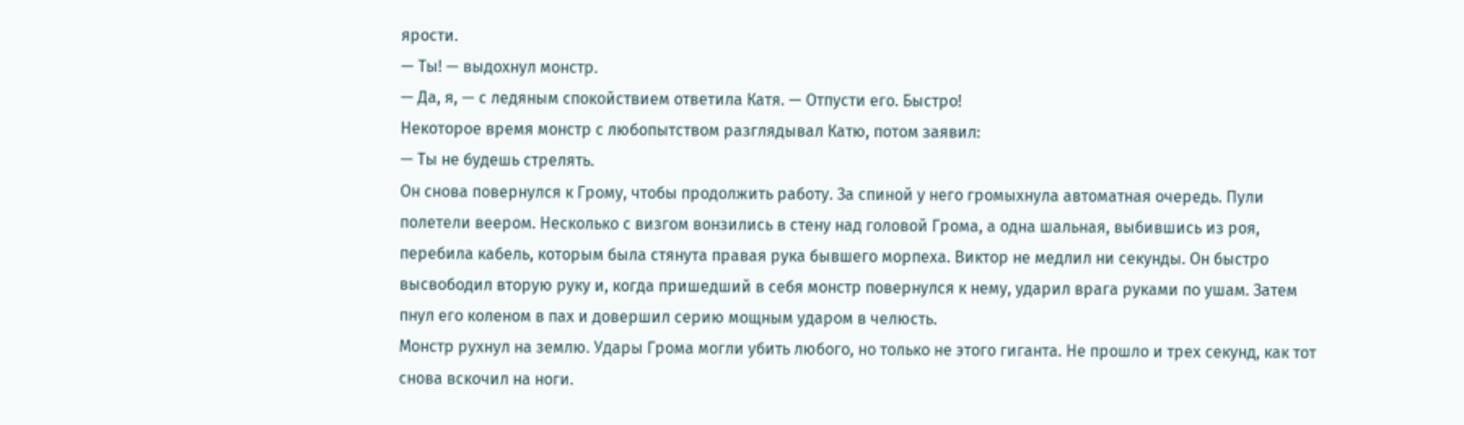ярости.
— Ты! — выдохнул монстр.
— Да, я, — с ледяным спокойствием ответила Катя. — Отпусти его. Быстро!
Некоторое время монстр с любопытством разглядывал Катю, потом заявил:
— Ты не будешь стрелять.
Он снова повернулся к Грому, чтобы продолжить работу. За спиной у него громыхнула автоматная очередь. Пули полетели веером. Несколько с визгом вонзились в стену над головой Грома, а одна шальная, выбившись из роя, перебила кабель, которым была стянута правая рука бывшего морпеха. Виктор не медлил ни секунды. Он быстро высвободил вторую руку и, когда пришедший в себя монстр повернулся к нему, ударил врага руками по ушам. Затем пнул его коленом в пах и довершил серию мощным ударом в челюсть.
Монстр рухнул на землю. Удары Грома могли убить любого, но только не этого гиганта. Не прошло и трех секунд, как тот снова вскочил на ноги.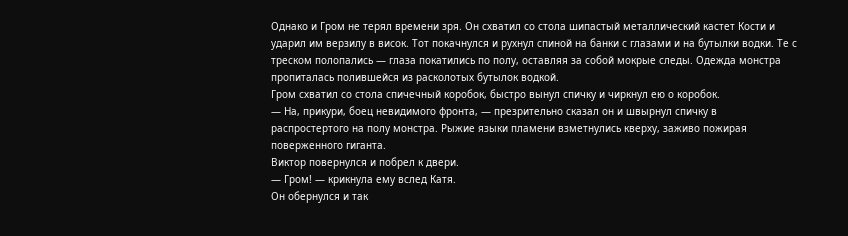Однако и Гром не терял времени зря. Он схватил со стола шипастый металлический кастет Кости и ударил им верзилу в висок. Тот покачнулся и рухнул спиной на банки с глазами и на бутылки водки. Те с треском полопались — глаза покатились по полу, оставляя за собой мокрые следы. Одежда монстра пропиталась полившейся из расколотых бутылок водкой.
Гром схватил со стола спичечный коробок, быстро вынул спичку и чиркнул ею о коробок.
— На, прикури, боец невидимого фронта, — презрительно сказал он и швырнул спичку в распростертого на полу монстра. Рыжие языки пламени взметнулись кверху, заживо пожирая поверженного гиганта.
Виктор повернулся и побрел к двери.
— Гром! — крикнула ему вслед Катя.
Он обернулся и так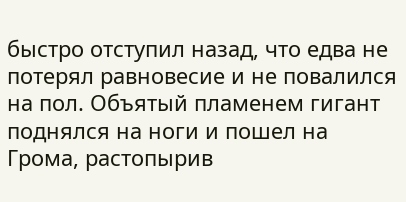быстро отступил назад, что едва не потерял равновесие и не повалился на пол. Объятый пламенем гигант поднялся на ноги и пошел на Грома, растопырив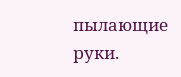пылающие руки.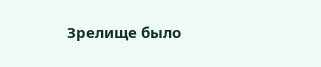Зрелище было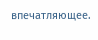впечатляющее.